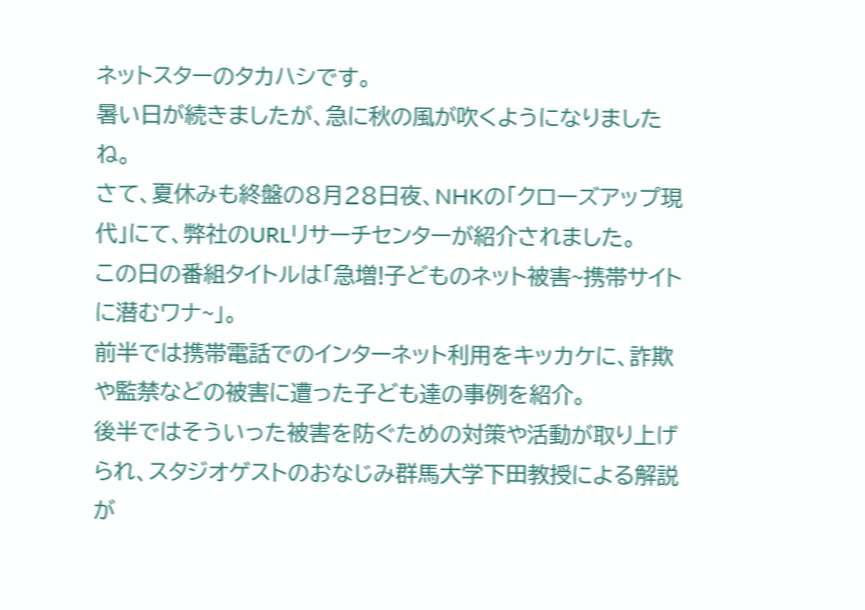ネットスターのタカハシです。
暑い日が続きましたが、急に秋の風が吹くようになりましたね。
さて、夏休みも終盤の8月28日夜、NHKの「クローズアップ現代」にて、弊社のURLリサーチセンターが紹介されました。
この日の番組タイトルは「急増!子どものネット被害~携帯サイトに潜むワナ~」。
前半では携帯電話でのインターネット利用をキッカケに、詐欺や監禁などの被害に遭った子ども達の事例を紹介。
後半ではそういった被害を防ぐための対策や活動が取り上げられ、スタジオゲストのおなじみ群馬大学下田教授による解説が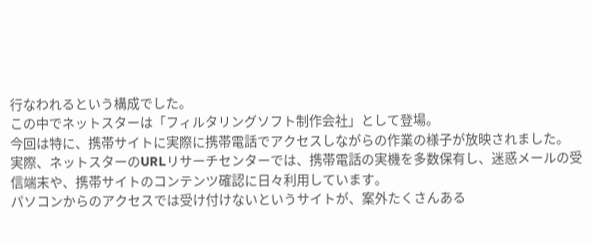行なわれるという構成でした。
この中でネットスターは「フィルタリングソフト制作会社」として登場。
今回は特に、携帯サイトに実際に携帯電話でアクセスしながらの作業の様子が放映されました。
実際、ネットスターのURLリサーチセンターでは、携帯電話の実機を多数保有し、迷惑メールの受信端末や、携帯サイトのコンテンツ確認に日々利用しています。
パソコンからのアクセスでは受け付けないというサイトが、案外たくさんある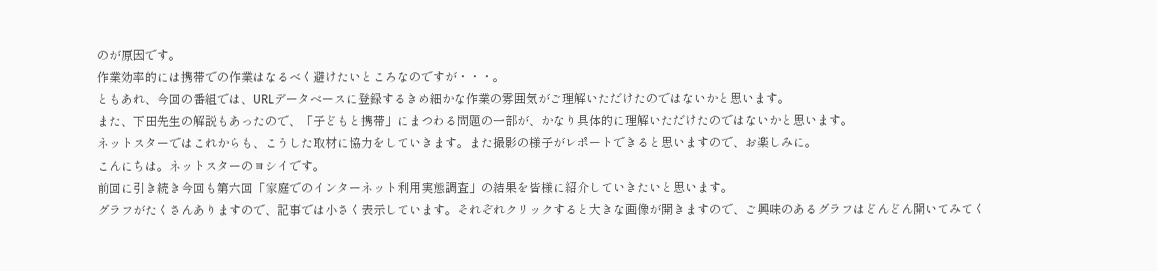のが原因です。
作業効率的には携帯での作業はなるべく避けたいところなのですが・・・。
ともあれ、今回の番組では、URLデータベースに登録するきめ細かな作業の雰囲気がご理解いただけたのではないかと思います。
また、下田先生の解説もあったので、「子どもと携帯」にまつわる問題の一部が、かなり具体的に理解いただけたのではないかと思います。
ネットスターではこれからも、こうした取材に協力をしていきます。また撮影の様子がレポートできると思いますので、お楽しみに。
こんにちは。ネットスターのヨシイです。
前回に引き続き今回も第六回「家庭でのインターネット利用実態調査」の結果を皆様に紹介していきたいと思います。
グラフがたくさんありますので、記事では小さく表示しています。それぞれクリックすると大きな画像が開きますので、ご興味のあるグラフはどんどん開いてみてく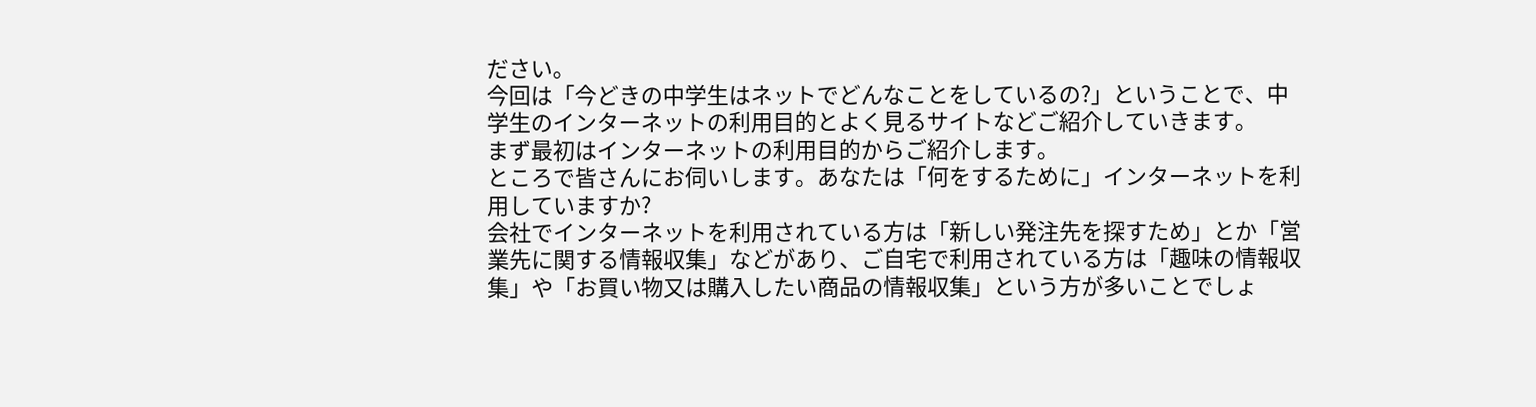ださい。
今回は「今どきの中学生はネットでどんなことをしているの?」ということで、中学生のインターネットの利用目的とよく見るサイトなどご紹介していきます。
まず最初はインターネットの利用目的からご紹介します。
ところで皆さんにお伺いします。あなたは「何をするために」インターネットを利用していますか?
会社でインターネットを利用されている方は「新しい発注先を探すため」とか「営業先に関する情報収集」などがあり、ご自宅で利用されている方は「趣味の情報収集」や「お買い物又は購入したい商品の情報収集」という方が多いことでしょ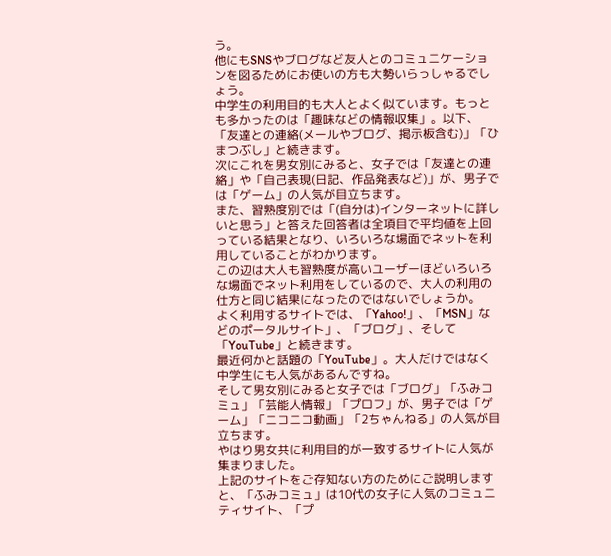う。
他にもSNSやブログなど友人とのコミュニケーションを図るためにお使いの方も大勢いらっしゃるでしょう。
中学生の利用目的も大人とよく似ています。もっとも多かったのは「趣味などの情報収集」。以下、「友達との連絡(メールやブログ、掲示板含む)」「ひまつぶし」と続きます。
次にこれを男女別にみると、女子では「友達との連絡」や「自己表現(日記、作品発表など)」が、男子では「ゲーム」の人気が目立ちます。
また、習熟度別では「(自分は)インターネットに詳しいと思う」と答えた回答者は全項目で平均値を上回っている結果となり、いろいろな場面でネットを利用していることがわかります。
この辺は大人も習熟度が高いユーザーほどいろいろな場面でネット利用をしているので、大人の利用の仕方と同じ結果になったのではないでしょうか。
よく利用するサイトでは、「Yahoo!」、「MSN」などのポータルサイト」、「ブログ」、そして「YouTube」と続きます。
最近何かと話題の「YouTube」。大人だけではなく中学生にも人気があるんですね。
そして男女別にみると女子では「ブログ」「ふみコミュ」「芸能人情報」「プロフ」が、男子では「ゲーム」「ニコニコ動画」「2ちゃんねる」の人気が目立ちます。
やはり男女共に利用目的が一致するサイトに人気が集まりました。
上記のサイトをご存知ない方のためにご説明しますと、「ふみコミュ」は10代の女子に人気のコミュニティサイト、「プ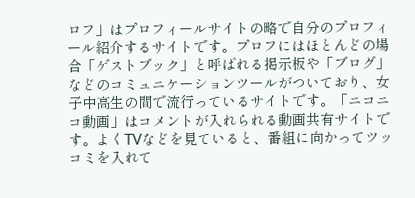ロフ」はプロフィールサイトの略で自分のプロフィール紹介するサイトです。プロフにはほとんどの場合「ゲストブック」と呼ばれる掲示板や「ブログ」などのコミュニケーションツールがついており、女子中高生の間で流行っているサイトです。「ニコニコ動画」はコメントが入れられる動画共有サイトです。よくTVなどを見ていると、番組に向かってツッコミを入れて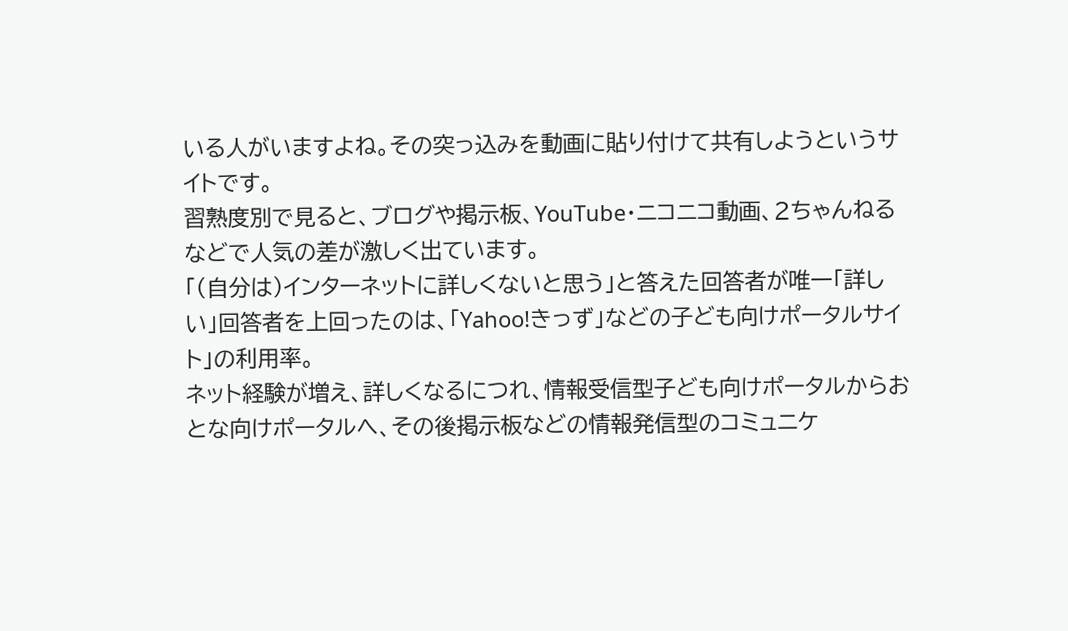いる人がいますよね。その突っ込みを動画に貼り付けて共有しようというサイトです。
習熟度別で見ると、ブログや掲示板、YouTube・ニコニコ動画、2ちゃんねるなどで人気の差が激しく出ています。
「(自分は)インターネットに詳しくないと思う」と答えた回答者が唯一「詳しい」回答者を上回ったのは、「Yahoo!きっず」などの子ども向けポータルサイト」の利用率。
ネット経験が増え、詳しくなるにつれ、情報受信型子ども向けポータルからおとな向けポータルへ、その後掲示板などの情報発信型のコミュニケ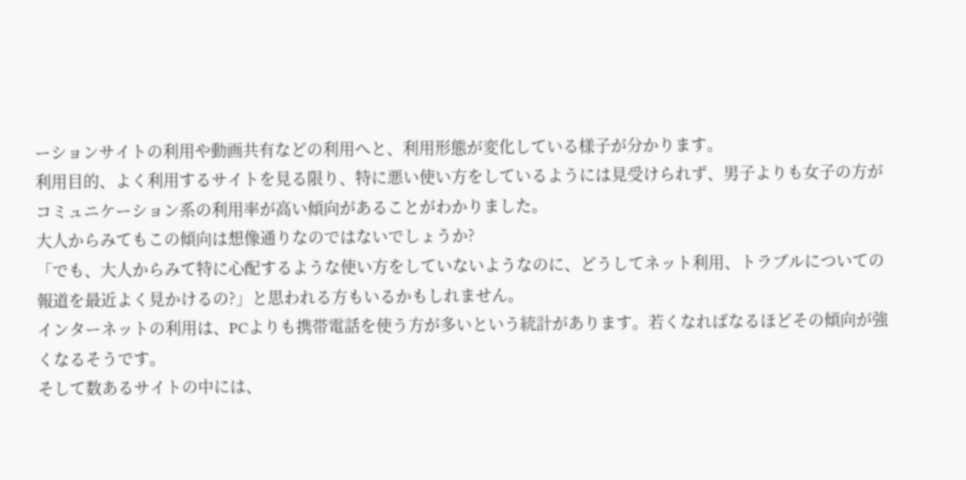ーションサイトの利用や動画共有などの利用へと、利用形態が変化している様子が分かります。
利用目的、よく利用するサイトを見る限り、特に悪い使い方をしているようには見受けられず、男子よりも女子の方がコミュニケーション系の利用率が高い傾向があることがわかりました。
大人からみてもこの傾向は想像通りなのではないでしょうか?
「でも、大人からみて特に心配するような使い方をしていないようなのに、どうしてネット利用、トラブルについての報道を最近よく見かけるの?」と思われる方もいるかもしれません。
インターネットの利用は、PCよりも携帯電話を使う方が多いという統計があります。若くなればなるほどその傾向が強くなるそうです。
そして数あるサイトの中には、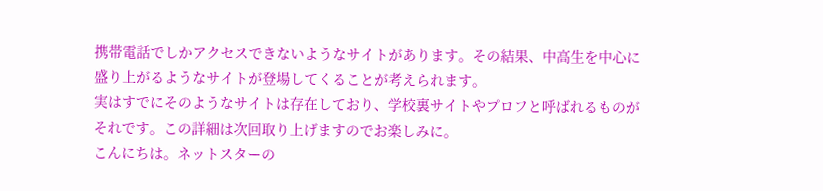携帯電話でしかアクセスできないようなサイトがあります。その結果、中高生を中心に盛り上がるようなサイトが登場してくることが考えられます。
実はすでにそのようなサイトは存在しており、学校裏サイトやプロフと呼ばれるものがそれです。この詳細は次回取り上げますのでお楽しみに。
こんにちは。ネットスターの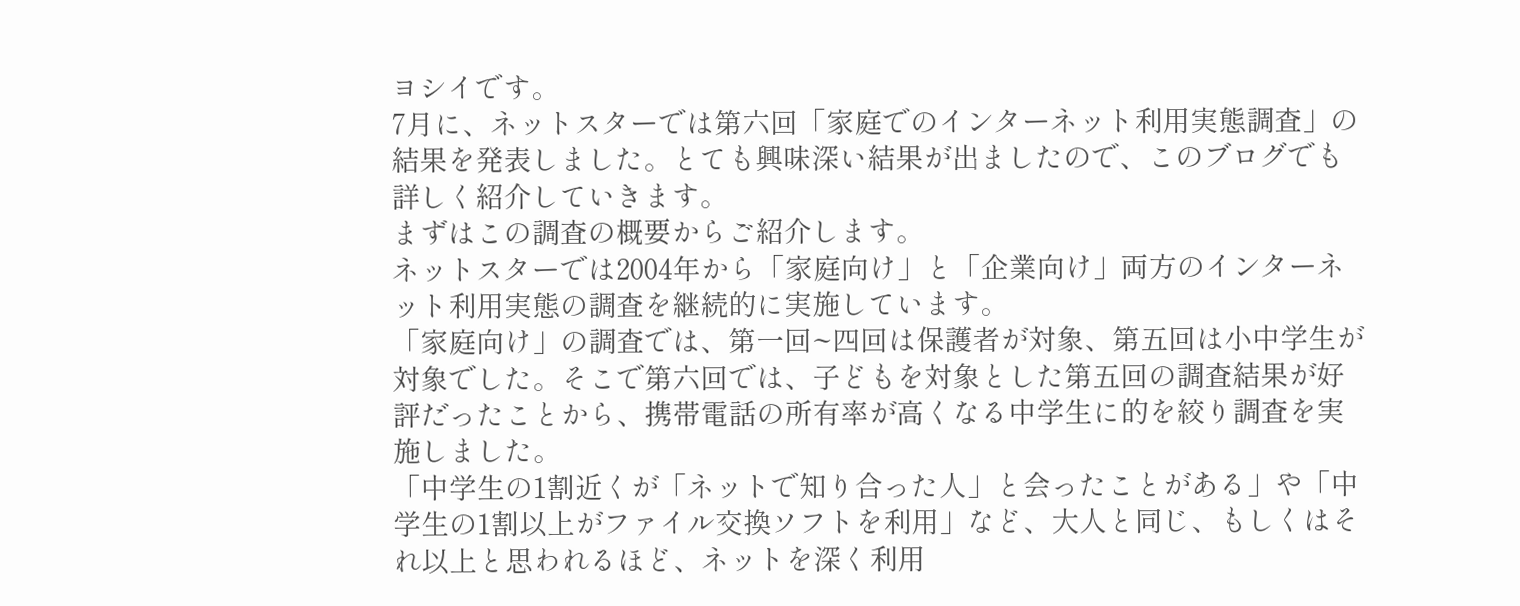ヨシイです。
7月に、ネットスターでは第六回「家庭でのインターネット利用実態調査」の結果を発表しました。とても興味深い結果が出ましたので、このブログでも詳しく紹介していきます。
まずはこの調査の概要からご紹介します。
ネットスターでは2004年から「家庭向け」と「企業向け」両方のインターネット利用実態の調査を継続的に実施しています。
「家庭向け」の調査では、第一回~四回は保護者が対象、第五回は小中学生が対象でした。そこで第六回では、子どもを対象とした第五回の調査結果が好評だったことから、携帯電話の所有率が高くなる中学生に的を絞り調査を実施しました。
「中学生の1割近くが「ネットで知り合った人」と会ったことがある」や「中学生の1割以上がファイル交換ソフトを利用」など、大人と同じ、もしくはそれ以上と思われるほど、ネットを深く利用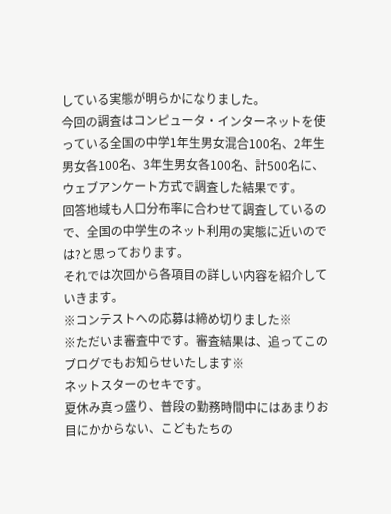している実態が明らかになりました。
今回の調査はコンピュータ・インターネットを使っている全国の中学1年生男女混合100名、2年生男女各100名、3年生男女各100名、計500名に、ウェブアンケート方式で調査した結果です。
回答地域も人口分布率に合わせて調査しているので、全国の中学生のネット利用の実態に近いのでは?と思っております。
それでは次回から各項目の詳しい内容を紹介していきます。
※コンテストへの応募は締め切りました※
※ただいま審査中です。審査結果は、追ってこのブログでもお知らせいたします※
ネットスターのセキです。
夏休み真っ盛り、普段の勤務時間中にはあまりお目にかからない、こどもたちの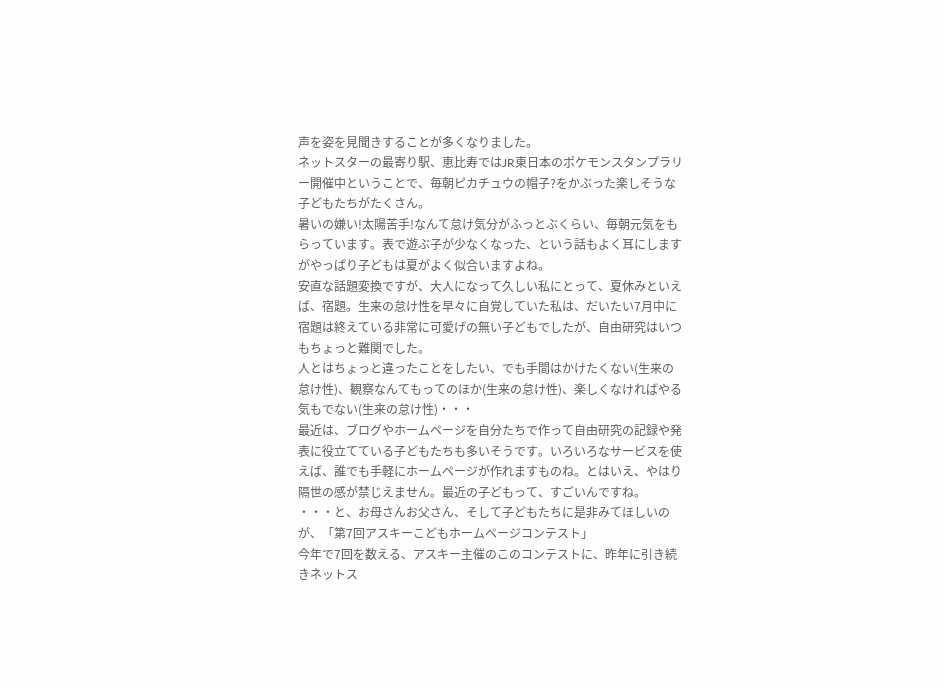声を姿を見聞きすることが多くなりました。
ネットスターの最寄り駅、恵比寿ではJR東日本のポケモンスタンプラリー開催中ということで、毎朝ピカチュウの帽子?をかぶった楽しそうな子どもたちがたくさん。
暑いの嫌い!太陽苦手!なんて怠け気分がふっとぶくらい、毎朝元気をもらっています。表で遊ぶ子が少なくなった、という話もよく耳にしますがやっぱり子どもは夏がよく似合いますよね。
安直な話題変換ですが、大人になって久しい私にとって、夏休みといえば、宿題。生来の怠け性を早々に自覚していた私は、だいたい7月中に宿題は終えている非常に可愛げの無い子どもでしたが、自由研究はいつもちょっと難関でした。
人とはちょっと違ったことをしたい、でも手間はかけたくない(生来の怠け性)、観察なんてもってのほか(生来の怠け性)、楽しくなければやる気もでない(生来の怠け性)・・・
最近は、ブログやホームページを自分たちで作って自由研究の記録や発表に役立てている子どもたちも多いそうです。いろいろなサービスを使えば、誰でも手軽にホームページが作れますものね。とはいえ、やはり隔世の感が禁じえません。最近の子どもって、すごいんですね。
・・・と、お母さんお父さん、そして子どもたちに是非みてほしいのが、「第7回アスキーこどもホームページコンテスト」
今年で7回を数える、アスキー主催のこのコンテストに、昨年に引き続きネットス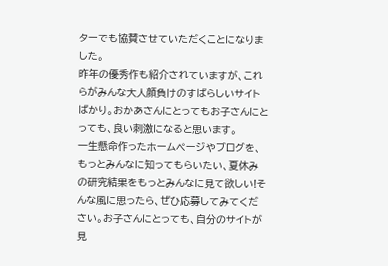ターでも協賛させていただくことになりました。
昨年の優秀作も紹介されていますが、これらがみんな大人顔負けのすばらしいサイトばかり。おかあさんにとってもお子さんにとっても、良い刺激になると思います。
一生懸命作ったホームページやブログを、もっとみんなに知ってもらいたい、夏休みの研究結果をもっとみんなに見て欲しい!そんな風に思ったら、ぜひ応募してみてください。お子さんにとっても、自分のサイトが見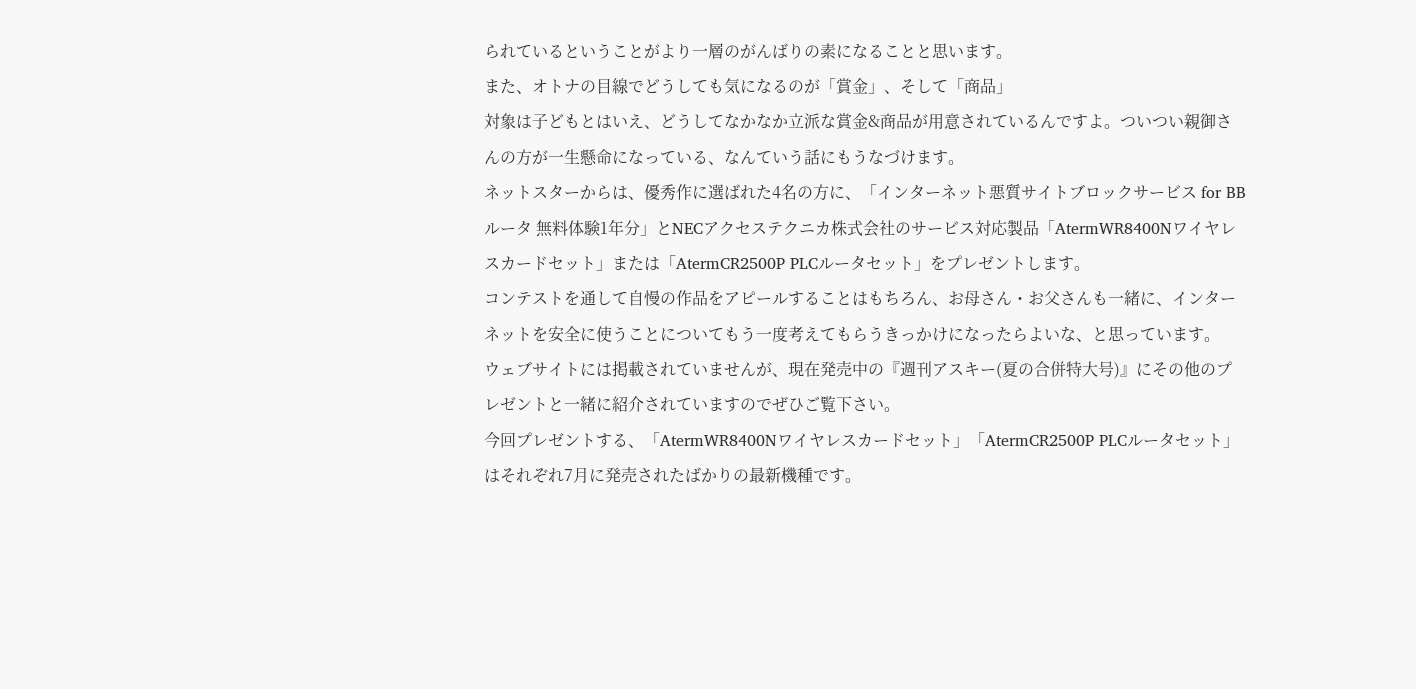られているということがより一層のがんばりの素になることと思います。
また、オトナの目線でどうしても気になるのが「賞金」、そして「商品」
対象は子どもとはいえ、どうしてなかなか立派な賞金&商品が用意されているんですよ。ついつい親御さんの方が一生懸命になっている、なんていう話にもうなづけます。
ネットスターからは、優秀作に選ばれた4名の方に、「インターネット悪質サイトブロックサービス for BBルータ 無料体験1年分」とNECアクセステクニカ株式会社のサービス対応製品「AtermWR8400Nワイヤレスカードセット」または「AtermCR2500P PLCルータセット」をプレゼントします。
コンテストを通して自慢の作品をアピールすることはもちろん、お母さん・お父さんも一緒に、インターネットを安全に使うことについてもう一度考えてもらうきっかけになったらよいな、と思っています。
ウェブサイトには掲載されていませんが、現在発売中の『週刊アスキー(夏の合併特大号)』にその他のプレゼントと一緒に紹介されていますのでぜひご覧下さい。
今回プレゼントする、「AtermWR8400Nワイヤレスカードセット」「AtermCR2500P PLCルータセット」はそれぞれ7月に発売されたばかりの最新機種です。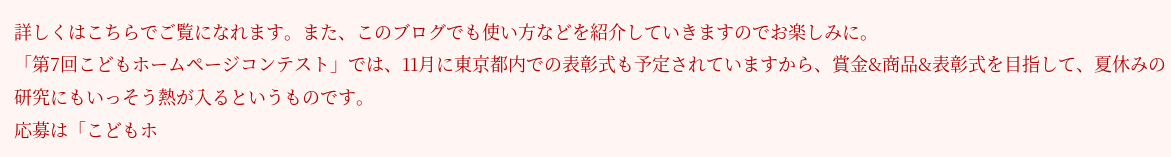詳しくはこちらでご覧になれます。また、このブログでも使い方などを紹介していきますのでお楽しみに。
「第7回こどもホームページコンテスト」では、11月に東京都内での表彰式も予定されていますから、賞金&商品&表彰式を目指して、夏休みの研究にもいっそう熱が入るというものです。
応募は「こどもホ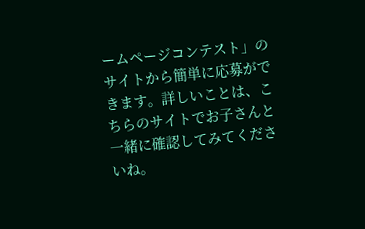ームページコンテスト」のサイトから簡単に応募ができます。詳しいことは、こちらのサイトでお子さんと一緒に確認してみてくださいね。